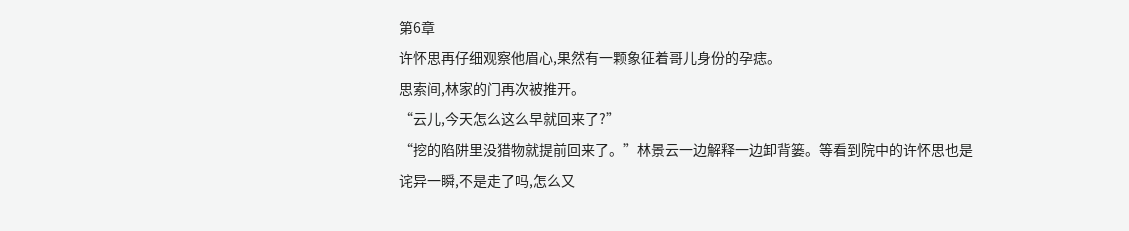第6章
许怀思再仔细观察他眉心,果然有一颗象征着哥儿身份的孕痣。
思索间,林家的门再次被推开。
“云儿,今天怎么这么早就回来了?”
“挖的陷阱里没猎物就提前回来了。”林景云一边解释一边卸背篓。等看到院中的许怀思也是诧异一瞬,不是走了吗,怎么又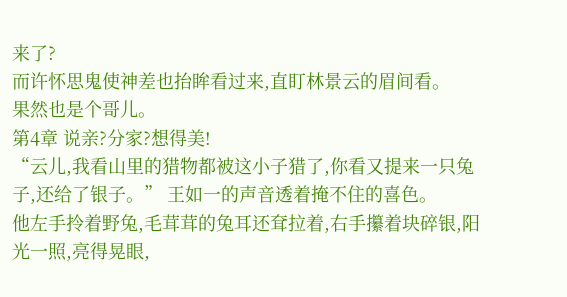来了?
而许怀思鬼使神差也抬眸看过来,直盯林景云的眉间看。
果然也是个哥儿。
第4章 说亲?分家?想得美!
“云儿,我看山里的猎物都被这小子猎了,你看又提来一只兔子,还给了银子。” 王如一的声音透着掩不住的喜色。
他左手拎着野兔,毛茸茸的兔耳还耷拉着,右手攥着块碎银,阳光一照,亮得晃眼,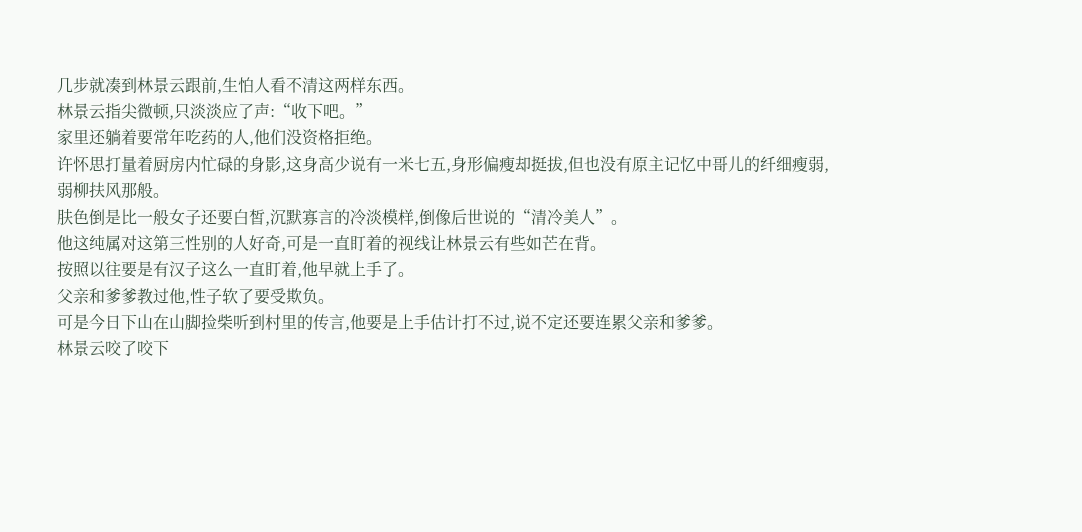几步就凑到林景云跟前,生怕人看不清这两样东西。
林景云指尖微顿,只淡淡应了声:“收下吧。”
家里还躺着要常年吃药的人,他们没资格拒绝。
许怀思打量着厨房内忙碌的身影,这身高少说有一米七五,身形偏瘦却挺拔,但也没有原主记忆中哥儿的纤细瘦弱,弱柳扶风那般。
肤色倒是比一般女子还要白皙,沉默寡言的冷淡模样,倒像后世说的“清冷美人”。
他这纯属对这第三性别的人好奇,可是一直盯着的视线让林景云有些如芒在背。
按照以往要是有汉子这么一直盯着,他早就上手了。
父亲和爹爹教过他,性子软了要受欺负。
可是今日下山在山脚捡柴听到村里的传言,他要是上手估计打不过,说不定还要连累父亲和爹爹。
林景云咬了咬下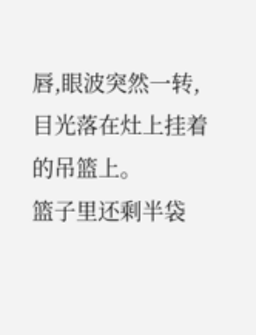唇,眼波突然一转,目光落在灶上挂着的吊篮上。
篮子里还剩半袋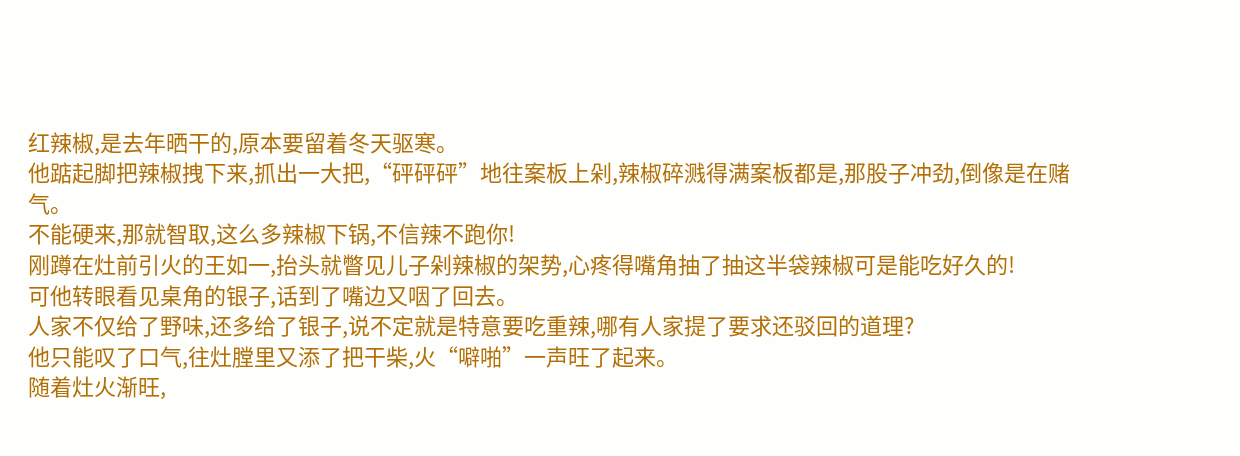红辣椒,是去年晒干的,原本要留着冬天驱寒。
他踮起脚把辣椒拽下来,抓出一大把,“砰砰砰”地往案板上剁,辣椒碎溅得满案板都是,那股子冲劲,倒像是在赌气。
不能硬来,那就智取,这么多辣椒下锅,不信辣不跑你!
刚蹲在灶前引火的王如一,抬头就瞥见儿子剁辣椒的架势,心疼得嘴角抽了抽这半袋辣椒可是能吃好久的!
可他转眼看见桌角的银子,话到了嘴边又咽了回去。
人家不仅给了野味,还多给了银子,说不定就是特意要吃重辣,哪有人家提了要求还驳回的道理?
他只能叹了口气,往灶膛里又添了把干柴,火“噼啪”一声旺了起来。
随着灶火渐旺,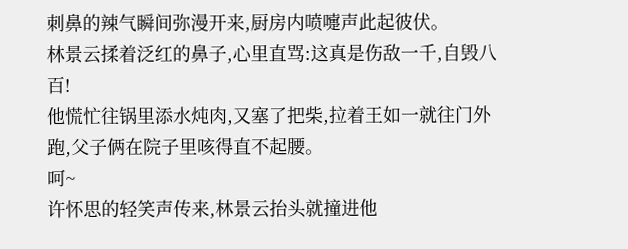刺鼻的辣气瞬间弥漫开来,厨房内喷嚏声此起彼伏。
林景云揉着泛红的鼻子,心里直骂:这真是伤敌一千,自毁八百!
他慌忙往锅里添水炖肉,又塞了把柴,拉着王如一就往门外跑,父子俩在院子里咳得直不起腰。
呵~
许怀思的轻笑声传来,林景云抬头就撞进他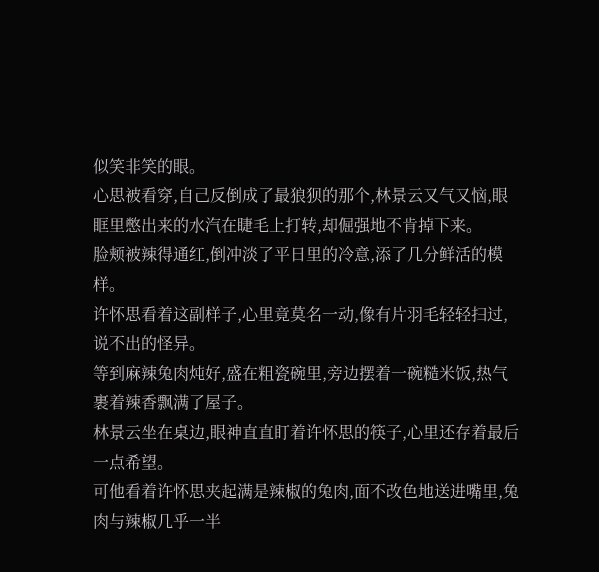似笑非笑的眼。
心思被看穿,自己反倒成了最狼狈的那个,林景云又气又恼,眼眶里憋出来的水汽在睫毛上打转,却倔强地不肯掉下来。
脸颊被辣得通红,倒冲淡了平日里的冷意,添了几分鲜活的模样。
许怀思看着这副样子,心里竟莫名一动,像有片羽毛轻轻扫过,说不出的怪异。
等到麻辣兔肉炖好,盛在粗瓷碗里,旁边摆着一碗糙米饭,热气裹着辣香飘满了屋子。
林景云坐在桌边,眼神直直盯着许怀思的筷子,心里还存着最后一点希望。
可他看着许怀思夹起满是辣椒的兔肉,面不改色地送进嘴里,兔肉与辣椒几乎一半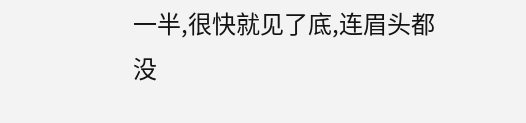一半,很快就见了底,连眉头都没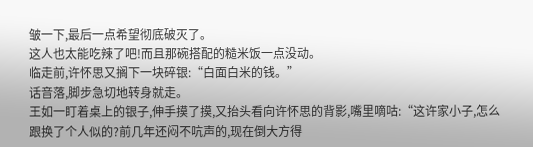皱一下,最后一点希望彻底破灭了。
这人也太能吃辣了吧!而且那碗搭配的糙米饭一点没动。
临走前,许怀思又搁下一块碎银:“白面白米的钱。”
话音落,脚步急切地转身就走。
王如一盯着桌上的银子,伸手摸了摸,又抬头看向许怀思的背影,嘴里嘀咕:“这许家小子,怎么跟换了个人似的?前几年还闷不吭声的,现在倒大方得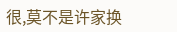很,莫不是许家换